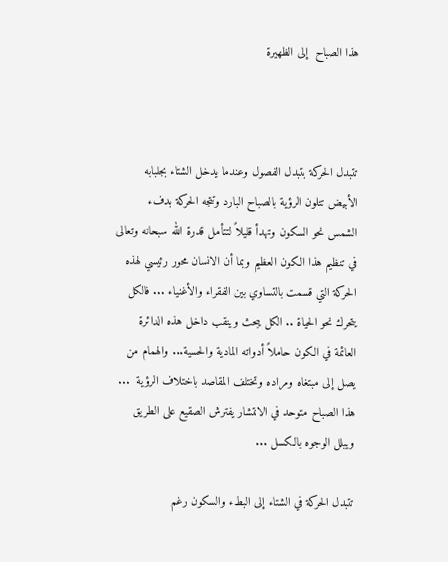هذا الصباح  إلى الظهيرة



تتبدل الحركة بتبدل الفصول وعندما يدخل الشتاء بجلبابه الأبيض تتلون الرؤية بالصباح البارد وتتجه الحركة بدفء الشمس نحو السكون وتهدأ قليلاً لتتأمل قدرة الله سبحانه وتعالى في تنظيم هذا الكون العظيم وبما أن الانسان محور رئيسي لهذه الحركة التي قسمت بالتساوي بين الفقراء والأغنياء ... فالكل يتحرك نحو الحياة .. الكل يبحث وينقب داخل هذه الدائرة العائمة في الكون حاملاً أدواته المادية والحسية... والهمام من يصل إلى مبتغاه ومراده وتختلف المقاصد باختلاف الرؤية  ... هذا الصباح متوحد في الانتشار يفترش الصقيع على الطريق ويبلل الوجوه بالكسل ...

تتبدل الحركة في الشتاء إلى البطء والسكون رغم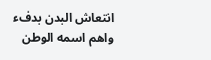انتعاش البدن بدفء واهم اسمه الوطن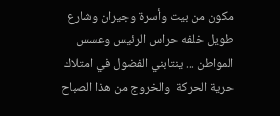مكون من بيت وأسرة وجيران وشارع طويل خلفه حراس الرئيس وعسس المواطن ... ينتابني الفضول في امتلاك حرية الحركة  والخروج من هذا الصباح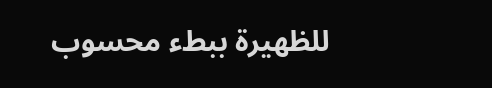للظهيرة ببطء محسوب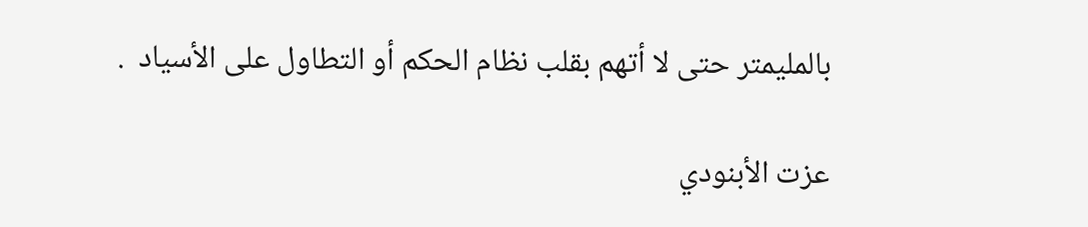بالمليمتر حتى لا أتهم بقلب نظام الحكم أو التطاول على الأسياد  .

عزت الأبنودي